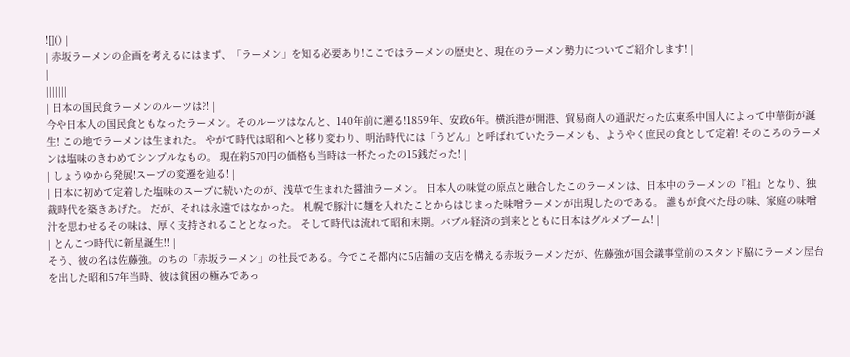![]() |
| 赤坂ラーメンの企画を考えるにはまず、「ラーメン」を知る必要あり!ここではラーメンの歴史と、現在のラーメン勢力についてご紹介します! |
|
|||||||
| 日本の国民食ラーメンのルーツは?! |
今や日本人の国民食ともなったラーメン。そのルーツはなんと、140年前に遡る!1859年、安政6年。横浜港が開港、貿易商人の通訳だった広東系中国人によって中華街が誕生! この地でラーメンは生まれた。 やがて時代は昭和へと移り変わり、明治時代には「うどん」と呼ばれていたラーメンも、ようやく庶民の食として定着! そのころのラーメンは塩味のきわめてシンプルなもの。 現在約570円の価格も当時は一杯たったの15銭だった! |
| しょうゆから発展!スープの変遷を辿る! |
| 日本に初めて定着した塩味のスープに続いたのが、浅草で生まれた醤油ラーメン。 日本人の味覚の原点と融合したこのラーメンは、日本中のラーメンの『祖』となり、独裁時代を築きあげた。 だが、それは永遠ではなかった。 札幌で豚汁に麺を入れたことからはじまった味噌ラーメンが出現したのである。 誰もが食べた母の味、家庭の味噌汁を思わせるその味は、厚く支持されることとなった。 そして時代は流れて昭和末期。バブル経済の到来とともに日本はグルメブーム! |
| とんこつ時代に新星誕生!! |
そう、彼の名は佐藤強。のちの「赤坂ラーメン」の社長である。今でこそ都内に5店舗の支店を構える赤坂ラーメンだが、佐藤強が国会議事堂前のスタンド脇にラーメン屋台を出した昭和57年当時、彼は貧困の極みであっ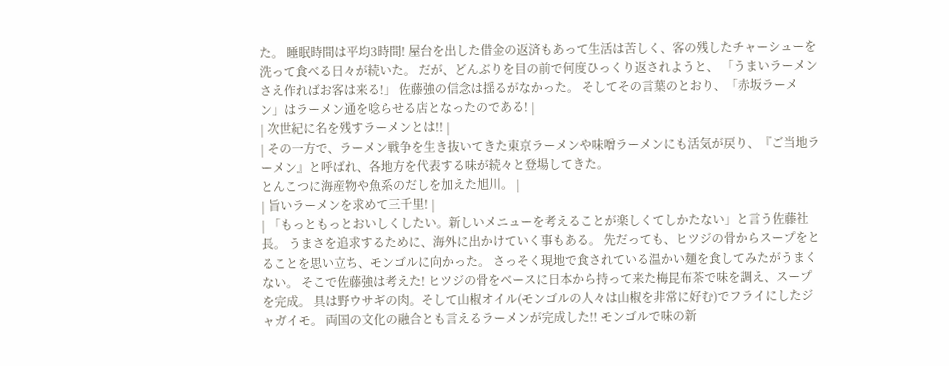た。 睡眠時間は平均3時間! 屋台を出した借金の返済もあって生活は苦しく、客の残したチャーシューを洗って食べる日々が続いた。 だが、どんぶりを目の前で何度ひっくり返されようと、 「うまいラーメンさえ作ればお客は来る!」 佐藤強の信念は揺るがなかった。 そしてその言葉のとおり、「赤坂ラーメン」はラーメン通を唸らせる店となったのである! |
| 次世紀に名を残すラーメンとは!! |
| その一方で、ラーメン戦争を生き抜いてきた東京ラーメンや味噌ラーメンにも活気が戻り、『ご当地ラーメン』と呼ばれ、各地方を代表する味が続々と登場してきた。
とんこつに海産物や魚系のだしを加えた旭川。 |
| 旨いラーメンを求めて三千里! |
| 「もっともっとおいしくしたい。新しいメニューを考えることが楽しくてしかたない」と言う佐藤社長。 うまさを追求するために、海外に出かけていく事もある。 先だっても、ヒツジの骨からスープをとることを思い立ち、モンゴルに向かった。 さっそく現地で食されている温かい麺を食してみたがうまくない。 そこで佐藤強は考えた! ヒツジの骨をベースに日本から持って来た梅昆布茶で味を調え、スープを完成。 具は野ウサギの肉。そして山椒オイル(モンゴルの人々は山椒を非常に好む)でフライにしたジャガイモ。 両国の文化の融合とも言えるラーメンが完成した!! モンゴルで味の新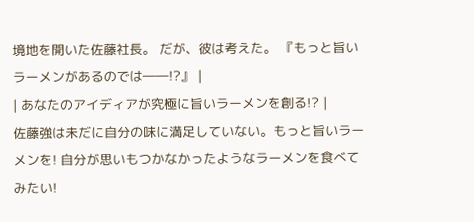境地を開いた佐藤社長。 だが、彼は考えた。 『もっと旨いラーメンがあるのでは――!?』 |
| あなたのアイディアが究極に旨いラーメンを創る!? |
佐藤強は未だに自分の味に満足していない。もっと旨いラーメンを! 自分が思いもつかなかったようなラーメンを食べてみたい!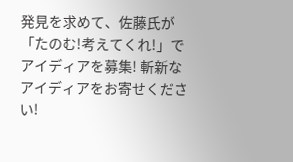発見を求めて、佐藤氏が「たのむ!考えてくれ!」でアイディアを募集! 斬新なアイディアをお寄せください!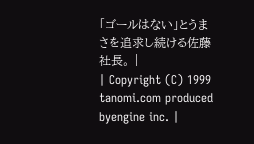「ゴールはない」とうまさを追求し続ける佐藤社長。 |
| Copyright (C) 1999 tanomi.com produced byengine inc. |